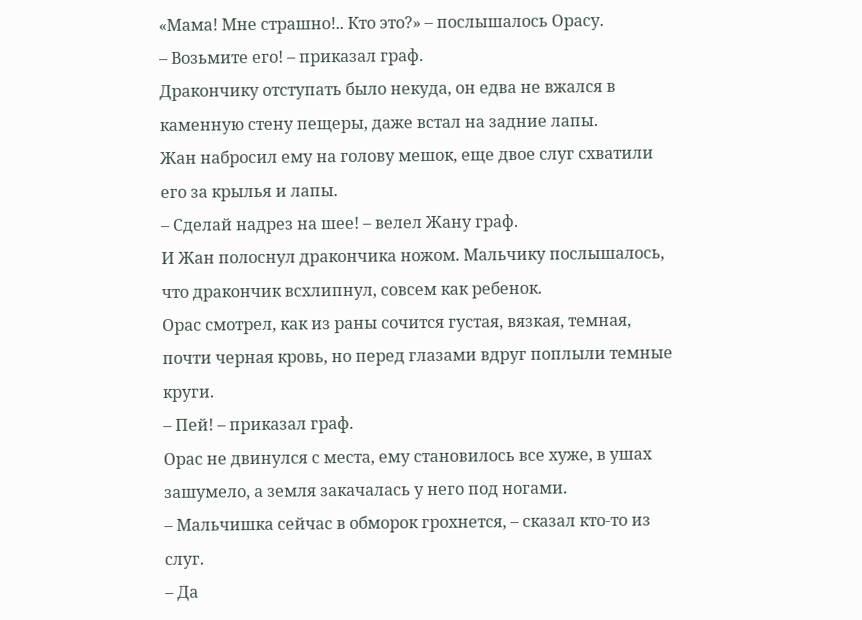«Мама! Мне страшно!.. Кто это?» – послышалось Орасу.
– Возьмите его! – приказал граф.
Дракончику отступать было некуда, он едва не вжался в каменную стену пещеры, даже встал на задние лапы.
Жан набросил ему на голову мешок, еще двое слуг схватили его за крылья и лапы.
– Сделай надрез на шее! – велел Жану граф.
И Жан полоснул дракончика ножом. Мальчику послышалось, что дракончик всхлипнул, совсем как ребенок.
Орас смотрел, как из раны сочится густая, вязкая, темная, почти черная кровь, но перед глазами вдруг поплыли темные круги.
– Пей! – приказал граф.
Орас не двинулся с места, ему становилось все хуже, в ушах зашумело, а земля закачалась у него под ногами.
– Мальчишка сейчас в обморок грохнется, – сказал кто-то из слуг.
– Да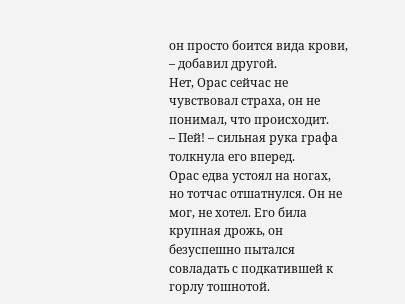он просто боится вида крови, – добавил другой.
Нет, Орас сейчас не чувствовал страха, он не понимал, что происходит.
– Пей! – сильная рука графа толкнула его вперед.
Орас едва устоял на ногах, но тотчас отшатнулся. Он не мог, не хотел. Его била крупная дрожь, он безуспешно пытался совладать с подкатившей к горлу тошнотой.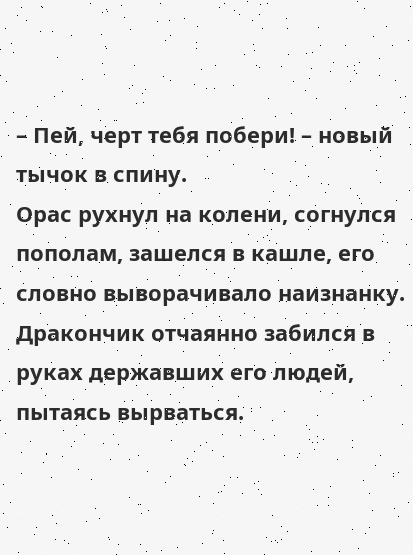– Пей, черт тебя побери! – новый тычок в спину.
Орас рухнул на колени, согнулся пополам, зашелся в кашле, его словно выворачивало наизнанку.
Дракончик отчаянно забился в руках державших его людей, пытаясь вырваться.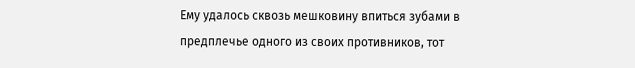Ему удалось сквозь мешковину впиться зубами в предплечье одного из своих противников, тот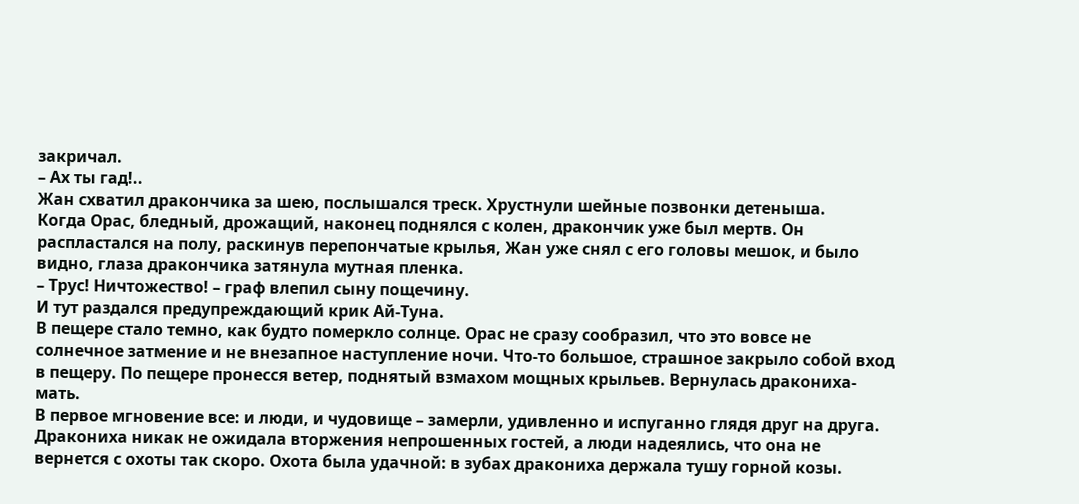закричал.
– Ах ты гад!..
Жан схватил дракончика за шею, послышался треск. Хрустнули шейные позвонки детеныша.
Когда Орас, бледный, дрожащий, наконец поднялся с колен, дракончик уже был мертв. Он распластался на полу, раскинув перепончатые крылья, Жан уже снял с его головы мешок, и было видно, глаза дракончика затянула мутная пленка.
– Трус! Ничтожество! – граф влепил сыну пощечину.
И тут раздался предупреждающий крик Ай-Туна.
В пещере стало темно, как будто померкло солнце. Орас не сразу сообразил, что это вовсе не солнечное затмение и не внезапное наступление ночи. Что-то большое, страшное закрыло собой вход в пещеру. По пещере пронесся ветер, поднятый взмахом мощных крыльев. Вернулась дракониха-мать.
В первое мгновение все: и люди, и чудовище – замерли, удивленно и испуганно глядя друг на друга. Дракониха никак не ожидала вторжения непрошенных гостей, а люди надеялись, что она не вернется с охоты так скоро. Охота была удачной: в зубах дракониха держала тушу горной козы.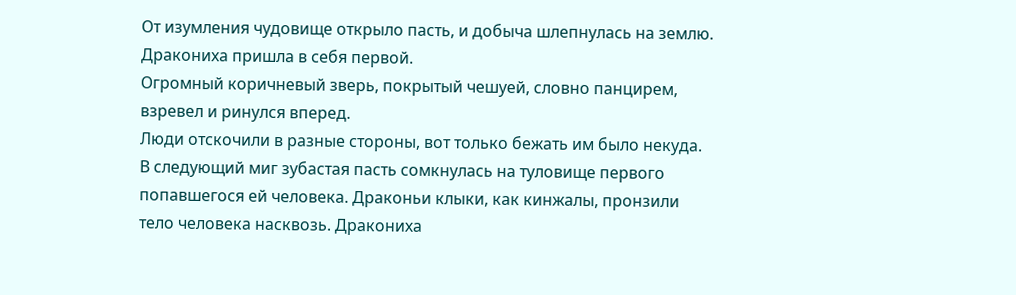От изумления чудовище открыло пасть, и добыча шлепнулась на землю.
Дракониха пришла в себя первой.
Огромный коричневый зверь, покрытый чешуей, словно панцирем, взревел и ринулся вперед.
Люди отскочили в разные стороны, вот только бежать им было некуда.
В следующий миг зубастая пасть сомкнулась на туловище первого попавшегося ей человека. Драконьи клыки, как кинжалы, пронзили тело человека насквозь. Дракониха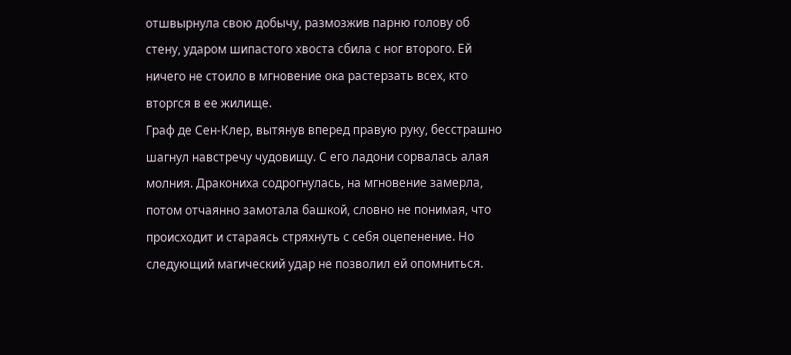отшвырнула свою добычу, размозжив парню голову об стену, ударом шипастого хвоста сбила с ног второго. Ей ничего не стоило в мгновение ока растерзать всех, кто вторгся в ее жилище.
Граф де Сен-Клер, вытянув вперед правую руку, бесстрашно шагнул навстречу чудовищу. С его ладони сорвалась алая молния. Дракониха содрогнулась, на мгновение замерла, потом отчаянно замотала башкой, словно не понимая, что происходит и стараясь стряхнуть с себя оцепенение. Но следующий магический удар не позволил ей опомниться.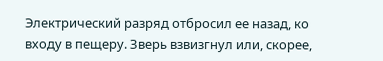Электрический разряд отбросил ее назад, ко входу в пещеру. Зверь взвизгнул или, скорее,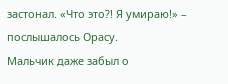застонал. «Что это?! Я умираю!» – послышалось Орасу.
Мальчик даже забыл о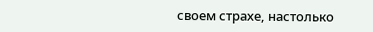своем страхе, настолько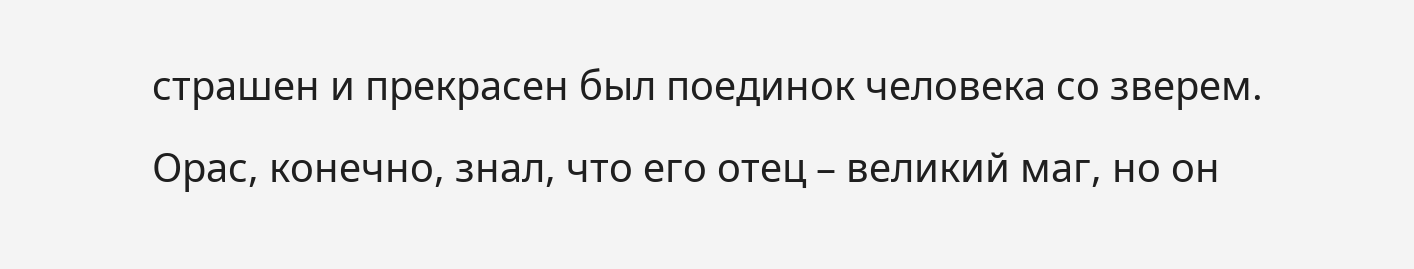страшен и прекрасен был поединок человека со зверем. Орас, конечно, знал, что его отец – великий маг, но он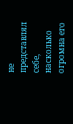не представлял себе, насколько огромна его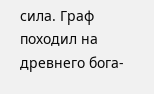сила. Граф походил на древнего бога-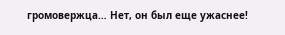громовержца… Нет, он был еще ужаснее!